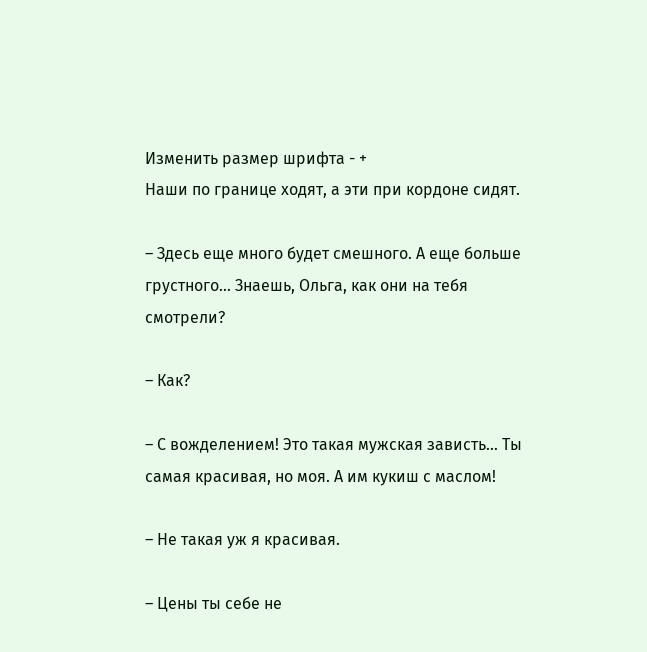Изменить размер шрифта - +
Наши по границе ходят, а эти при кордоне сидят.

– Здесь еще много будет смешного. А еще больше грустного… Знаешь, Ольга, как они на тебя смотрели?

– Как?

– С вожделением! Это такая мужская зависть… Ты самая красивая, но моя. А им кукиш с маслом!

– Не такая уж я красивая.

– Цены ты себе не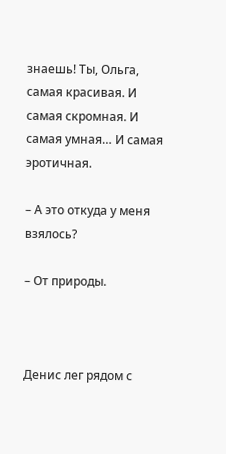знаешь! Ты, Ольга, самая красивая. И самая скромная. И самая умная… И самая эротичная.

– А это откуда у меня взялось?

– От природы.



Денис лег рядом с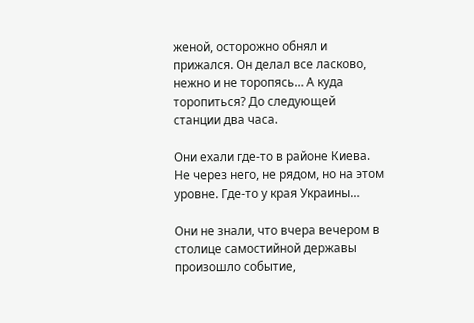женой, осторожно обнял и прижался. Он делал все ласково, нежно и не торопясь… А куда торопиться? До следующей станции два часа.

Они ехали где-то в районе Киева. Не через него, не рядом, но на этом уровне. Где-то у края Украины…

Они не знали, что вчера вечером в столице самостийной державы произошло событие,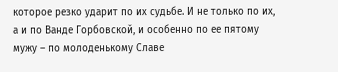которое резко ударит по их судьбе. И не только по их, а и по Ванде Горбовской, и особенно по ее пятому мужу – по молоденькому Славе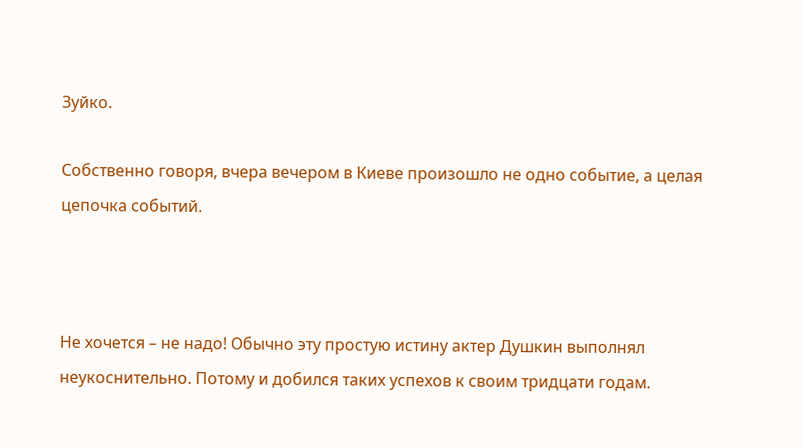Зуйко.

Собственно говоря, вчера вечером в Киеве произошло не одно событие, а целая цепочка событий.



Не хочется – не надо! Обычно эту простую истину актер Душкин выполнял неукоснительно. Потому и добился таких успехов к своим тридцати годам.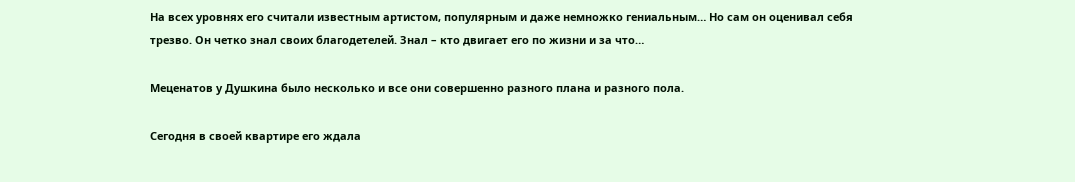На всех уровнях его считали известным артистом, популярным и даже немножко гениальным… Но сам он оценивал себя трезво. Он четко знал своих благодетелей. Знал – кто двигает его по жизни и за что…

Меценатов у Душкина было несколько и все они совершенно разного плана и разного пола.

Сегодня в своей квартире его ждала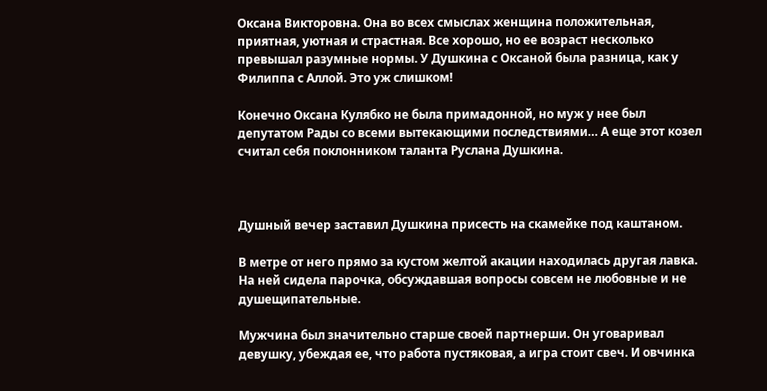Оксана Викторовна. Она во всех смыслах женщина положительная, приятная, уютная и страстная. Все хорошо, но ее возраст несколько превышал разумные нормы. У Душкина с Оксаной была разница, как у Филиппа с Аллой. Это уж слишком!

Конечно Оксана Кулябко не была примадонной, но муж у нее был депутатом Рады со всеми вытекающими последствиями… А еще этот козел считал себя поклонником таланта Руслана Душкина.



Душный вечер заставил Душкина присесть на скамейке под каштаном.

В метре от него прямо за кустом желтой акации находилась другая лавка. На ней сидела парочка, обсуждавшая вопросы совсем не любовные и не душещипательные.

Мужчина был значительно старше своей партнерши. Он уговаривал девушку, убеждая ее, что работа пустяковая, а игра стоит свеч. И овчинка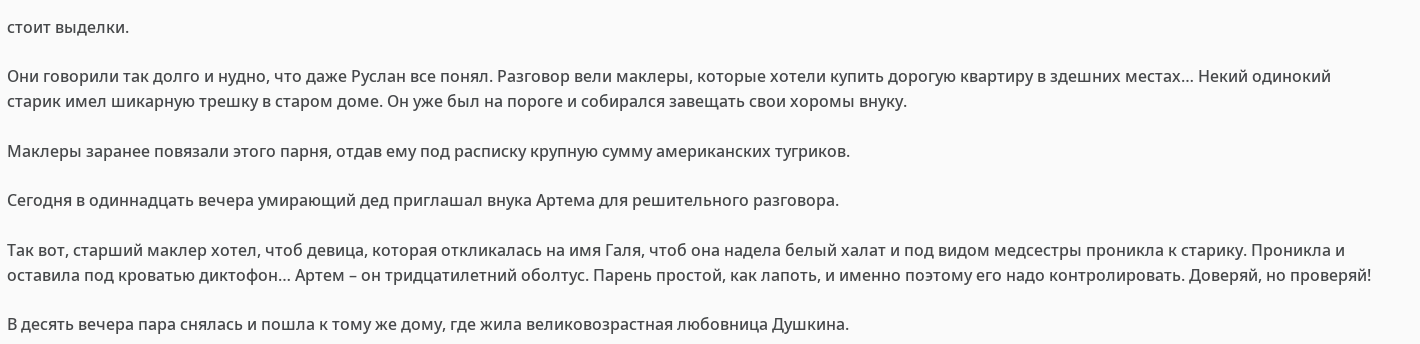стоит выделки.

Они говорили так долго и нудно, что даже Руслан все понял. Разговор вели маклеры, которые хотели купить дорогую квартиру в здешних местах… Некий одинокий старик имел шикарную трешку в старом доме. Он уже был на пороге и собирался завещать свои хоромы внуку.

Маклеры заранее повязали этого парня, отдав ему под расписку крупную сумму американских тугриков.

Сегодня в одиннадцать вечера умирающий дед приглашал внука Артема для решительного разговора.

Так вот, старший маклер хотел, чтоб девица, которая откликалась на имя Галя, чтоб она надела белый халат и под видом медсестры проникла к старику. Проникла и оставила под кроватью диктофон… Артем – он тридцатилетний оболтус. Парень простой, как лапоть, и именно поэтому его надо контролировать. Доверяй, но проверяй!

В десять вечера пара снялась и пошла к тому же дому, где жила великовозрастная любовница Душкина.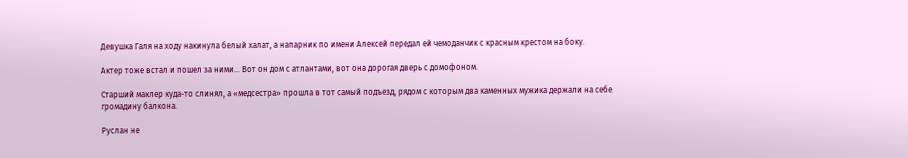Девушка Галя на ходу накинула белый халат, а напарник по имени Алексей передал ей чемоданчик с красным крестом на боку.

Актер тоже встал и пошел за ними… Вот он дом с атлантами, вот она дорогая дверь с домофоном.

Старший маклер куда-то слинял, а «медсестра» прошла в тот самый подъезд, рядом с которым два каменных мужика держали на себе громадину балкона.

Руслан не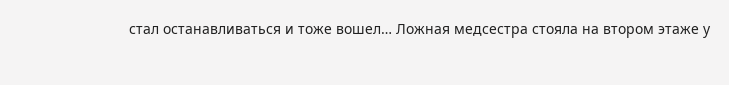стал останавливаться и тоже вошел… Ложная медсестра стояла на втором этаже у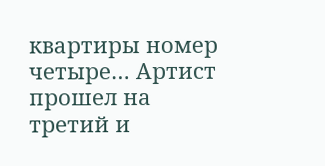квартиры номер четыре… Артист прошел на третий и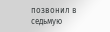позвонил в седьмую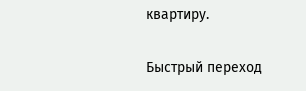квартиру.

Быстрый переход